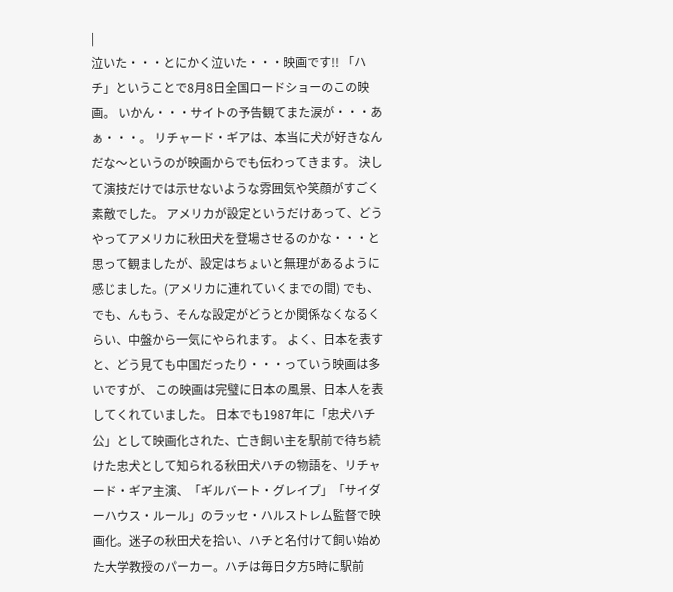|
泣いた・・・とにかく泣いた・・・映画です!! 「ハチ」ということで8月8日全国ロードショーのこの映画。 いかん・・・サイトの予告観てまた涙が・・・あぁ・・・。 リチャード・ギアは、本当に犬が好きなんだな〜というのが映画からでも伝わってきます。 決して演技だけでは示せないような雰囲気や笑顔がすごく素敵でした。 アメリカが設定というだけあって、どうやってアメリカに秋田犬を登場させるのかな・・・と 思って観ましたが、設定はちょいと無理があるように感じました。(アメリカに連れていくまでの間) でも、でも、んもう、そんな設定がどうとか関係なくなるくらい、中盤から一気にやられます。 よく、日本を表すと、どう見ても中国だったり・・・っていう映画は多いですが、 この映画は完璧に日本の風景、日本人を表してくれていました。 日本でも1987年に「忠犬ハチ公」として映画化された、亡き飼い主を駅前で待ち続けた忠犬として知られる秋田犬ハチの物語を、リチャード・ギア主演、「ギルバート・グレイプ」「サイダーハウス・ルール」のラッセ・ハルストレム監督で映画化。迷子の秋田犬を拾い、ハチと名付けて飼い始めた大学教授のパーカー。ハチは毎日夕方5時に駅前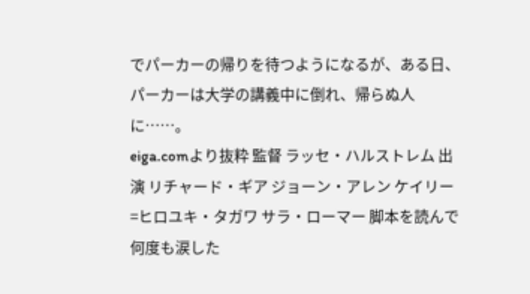でパーカーの帰りを待つようになるが、ある日、パーカーは大学の講義中に倒れ、帰らぬ人に……。
eiga.comより抜粋 監督 ラッセ・ハルストレム 出演 リチャード・ギア ジョーン・アレン ケイリー=ヒロユキ・タガワ サラ・ローマー 脚本を読んで何度も涙した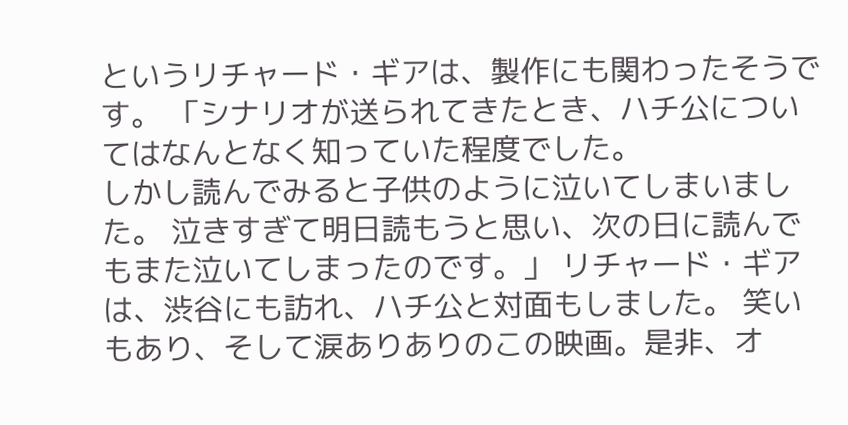というリチャード・ギアは、製作にも関わったそうです。 「シナリオが送られてきたとき、ハチ公についてはなんとなく知っていた程度でした。
しかし読んでみると子供のように泣いてしまいました。 泣きすぎて明日読もうと思い、次の日に読んでもまた泣いてしまったのです。」 リチャード・ギアは、渋谷にも訪れ、ハチ公と対面もしました。 笑いもあり、そして涙ありありのこの映画。是非、オ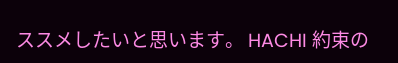ススメしたいと思います。 HACHI 約束の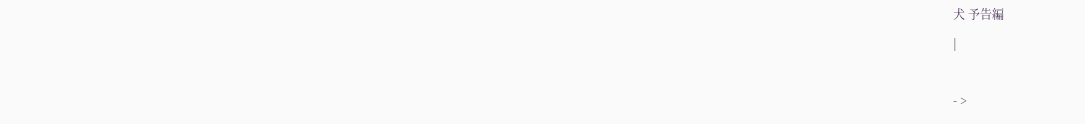犬 予告編
|

- >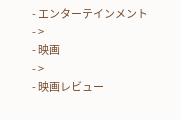- エンターテインメント
- >
- 映画
- >
- 映画レビュー